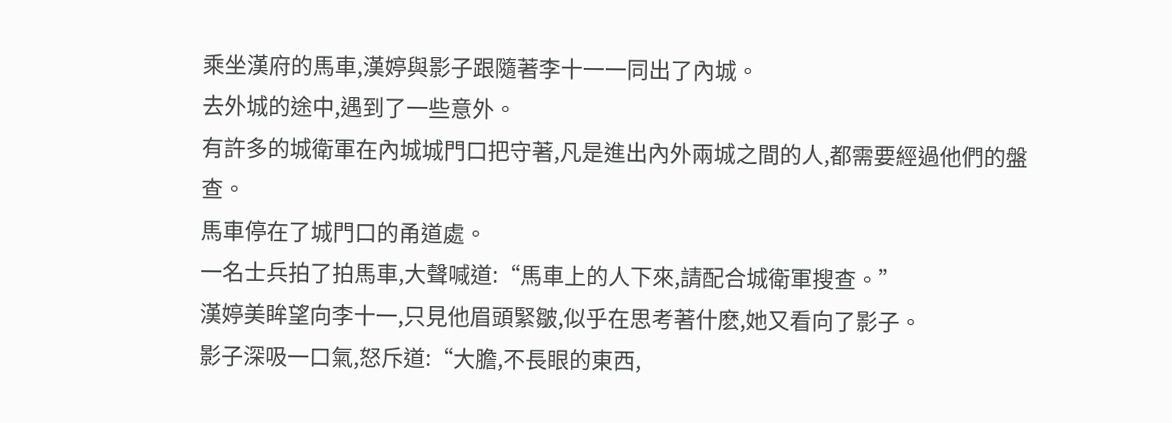乘坐漢府的馬車,漢婷與影子跟隨著李十一一同出了內城。
去外城的途中,遇到了一些意外。
有許多的城衛軍在內城城門口把守著,凡是進出內外兩城之間的人,都需要經過他們的盤查。
馬車停在了城門口的甬道處。
一名士兵拍了拍馬車,大聲喊道:“馬車上的人下來,請配合城衛軍搜查。”
漢婷美眸望向李十一,只見他眉頭緊皺,似乎在思考著什麽,她又看向了影子。
影子深吸一口氣,怒斥道:“大膽,不長眼的東西,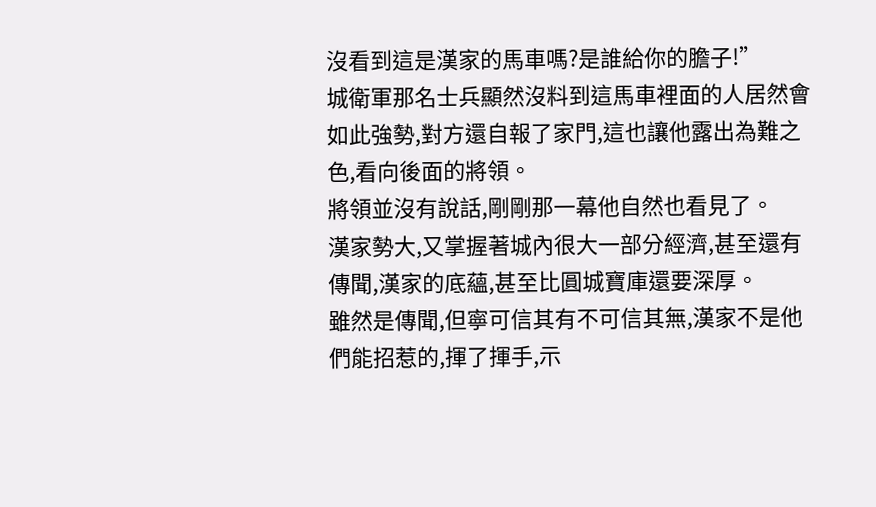沒看到這是漢家的馬車嗎?是誰給你的膽子!”
城衛軍那名士兵顯然沒料到這馬車裡面的人居然會如此強勢,對方還自報了家門,這也讓他露出為難之色,看向後面的將領。
將領並沒有說話,剛剛那一幕他自然也看見了。
漢家勢大,又掌握著城內很大一部分經濟,甚至還有傳聞,漢家的底蘊,甚至比圓城寶庫還要深厚。
雖然是傳聞,但寧可信其有不可信其無,漢家不是他們能招惹的,揮了揮手,示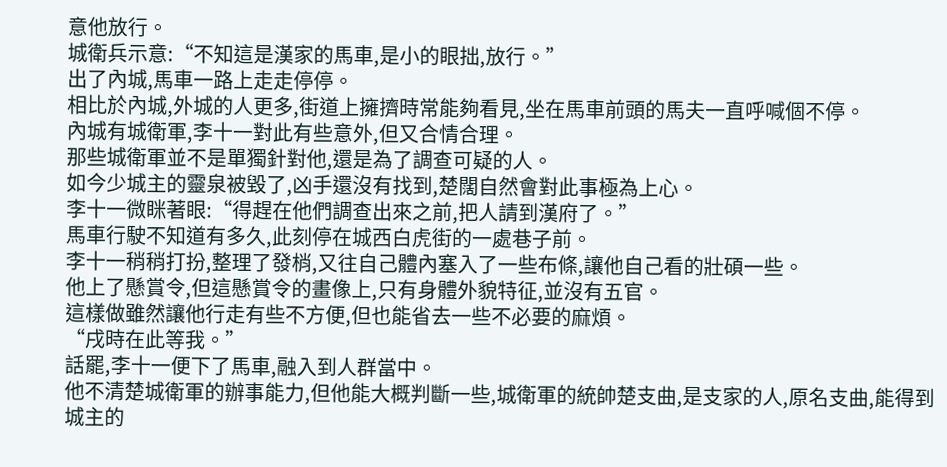意他放行。
城衛兵示意:“不知這是漢家的馬車,是小的眼拙,放行。”
出了內城,馬車一路上走走停停。
相比於內城,外城的人更多,街道上擁擠時常能夠看見,坐在馬車前頭的馬夫一直呼喊個不停。
內城有城衛軍,李十一對此有些意外,但又合情合理。
那些城衛軍並不是單獨針對他,還是為了調查可疑的人。
如今少城主的靈泉被毀了,凶手還沒有找到,楚闊自然會對此事極為上心。
李十一微眯著眼:“得趕在他們調查出來之前,把人請到漢府了。”
馬車行駛不知道有多久,此刻停在城西白虎街的一處巷子前。
李十一稍稍打扮,整理了發梢,又往自己體內塞入了一些布條,讓他自己看的壯碩一些。
他上了懸賞令,但這懸賞令的畫像上,只有身體外貌特征,並沒有五官。
這樣做雖然讓他行走有些不方便,但也能省去一些不必要的麻煩。
“戌時在此等我。”
話罷,李十一便下了馬車,融入到人群當中。
他不清楚城衛軍的辦事能力,但他能大概判斷一些,城衛軍的統帥楚支曲,是支家的人,原名支曲,能得到城主的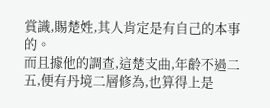賞識,賜楚姓,其人肯定是有自己的本事的。
而且據他的調查,這楚支曲,年齡不過二五,便有丹境二層修為,也算得上是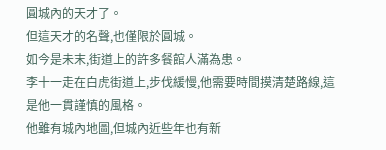圓城內的天才了。
但這天才的名聲,也僅限於圓城。
如今是未末,街道上的許多餐館人滿為患。
李十一走在白虎街道上,步伐緩慢,他需要時間摸清楚路線,這是他一貫謹慎的風格。
他雖有城內地圖,但城內近些年也有新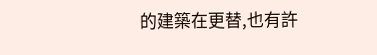的建築在更替,也有許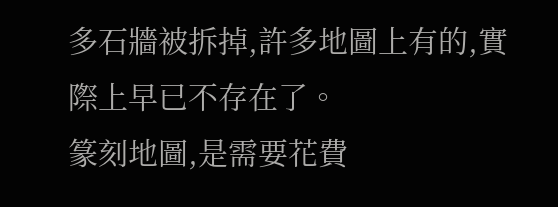多石牆被拆掉,許多地圖上有的,實際上早已不存在了。
篆刻地圖,是需要花費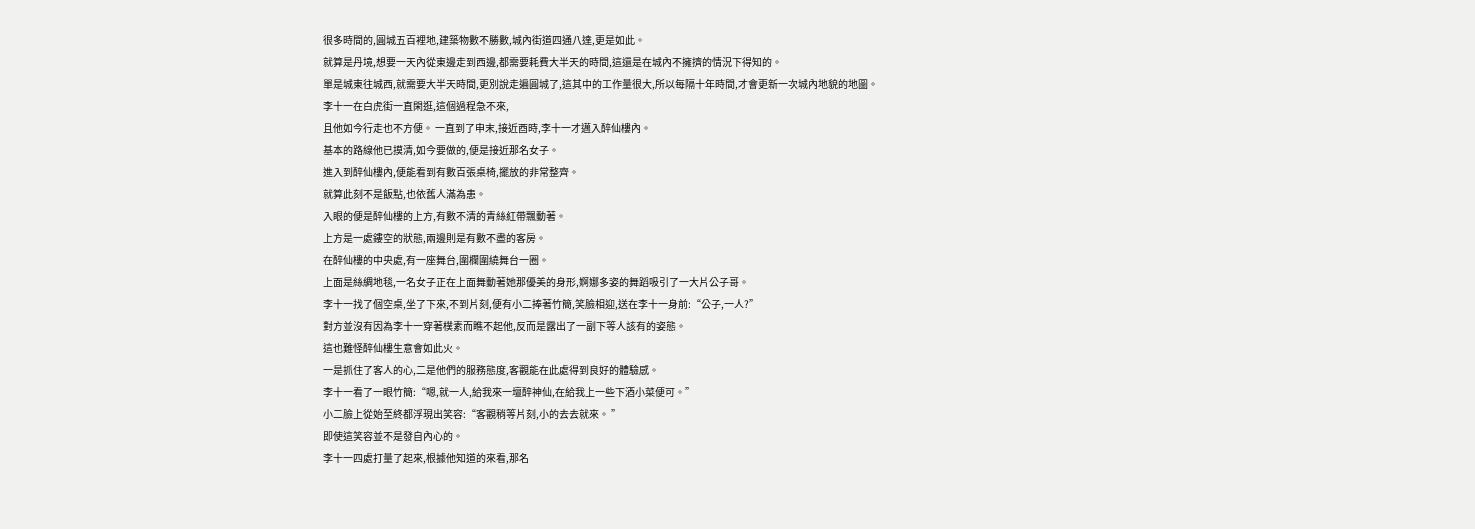很多時間的,圓城五百裡地,建築物數不勝數,城內街道四通八達,更是如此。
就算是丹境,想要一天內從東邊走到西邊,都需要耗費大半天的時間,這還是在城內不擁擠的情況下得知的。
單是城東往城西,就需要大半天時間,更別說走遍圓城了,這其中的工作量很大,所以每隔十年時間,才會更新一次城內地貌的地圖。
李十一在白虎街一直閑逛,這個過程急不來,
且他如今行走也不方便。 一直到了申末,接近酉時,李十一才邁入醉仙樓內。
基本的路線他已摸清,如今要做的,便是接近那名女子。
進入到醉仙樓內,便能看到有數百張桌椅,擺放的非常整齊。
就算此刻不是飯點,也依舊人滿為患。
入眼的便是醉仙樓的上方,有數不清的青絲紅帶飄動著。
上方是一處鏤空的狀態,兩邊則是有數不盡的客房。
在醉仙樓的中央處,有一座舞台,圍欄圍繞舞台一圈。
上面是絲綢地毯,一名女子正在上面舞動著她那優美的身形,婀娜多姿的舞蹈吸引了一大片公子哥。
李十一找了個空桌,坐了下來,不到片刻,便有小二捧著竹簡,笑臉相迎,送在李十一身前:“公子,一人?”
對方並沒有因為李十一穿著樸素而瞧不起他,反而是露出了一副下等人該有的姿態。
這也難怪醉仙樓生意會如此火。
一是抓住了客人的心,二是他們的服務態度,客觀能在此處得到良好的體驗感。
李十一看了一眼竹簡:“嗯,就一人,給我來一壇醉神仙,在給我上一些下酒小菜便可。”
小二臉上從始至終都浮現出笑容:“客觀稍等片刻,小的去去就來。 ”
即使這笑容並不是發自內心的。
李十一四處打量了起來,根據他知道的來看,那名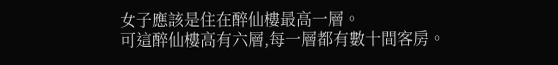女子應該是住在醉仙樓最高一層。
可這醉仙樓高有六層,每一層都有數十間客房。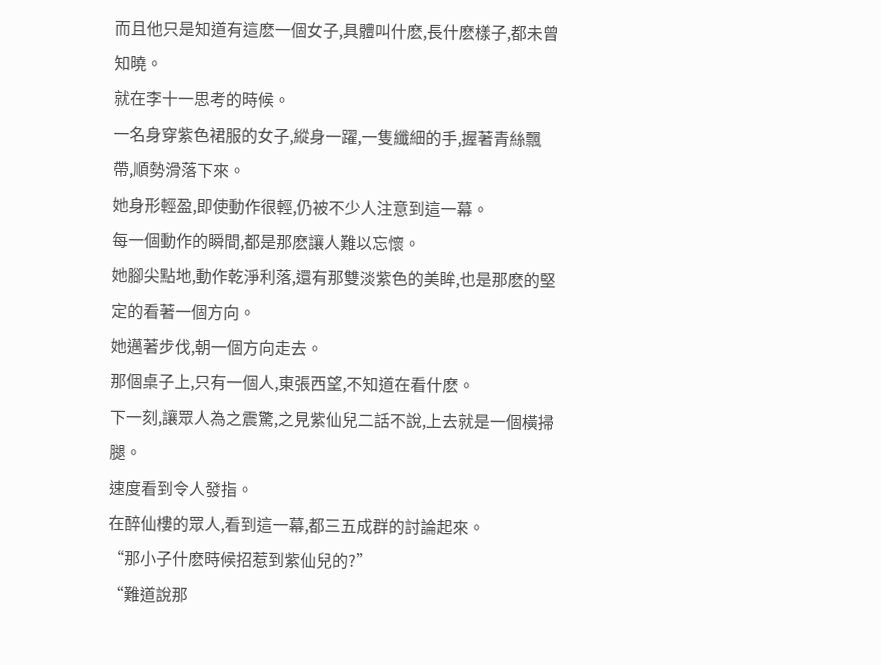而且他只是知道有這麽一個女子,具體叫什麽,長什麽樣子,都未曾知曉。
就在李十一思考的時候。
一名身穿紫色裙服的女子,縱身一躍,一隻纖細的手,握著青絲飄帶,順勢滑落下來。
她身形輕盈,即使動作很輕,仍被不少人注意到這一幕。
每一個動作的瞬間,都是那麽讓人難以忘懷。
她腳尖點地,動作乾淨利落,還有那雙淡紫色的美眸,也是那麽的堅定的看著一個方向。
她邁著步伐,朝一個方向走去。
那個桌子上,只有一個人,東張西望,不知道在看什麽。
下一刻,讓眾人為之震驚,之見紫仙兒二話不說,上去就是一個橫掃腿。
速度看到令人發指。
在醉仙樓的眾人,看到這一幕,都三五成群的討論起來。
“那小子什麽時候招惹到紫仙兒的?”
“難道說那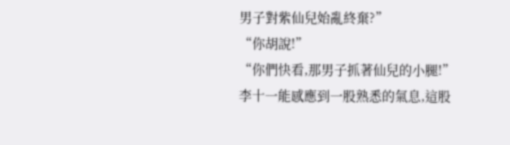男子對紫仙兒始亂終棄?”
“你胡說!”
“你們快看,那男子抓著仙兒的小腿!”
李十一能感應到一股熟悉的氣息,這股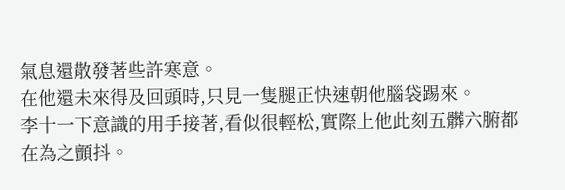氣息還散發著些許寒意。
在他還未來得及回頭時,只見一隻腿正快速朝他腦袋踢來。
李十一下意識的用手接著,看似很輕松,實際上他此刻五髒六腑都在為之顫抖。